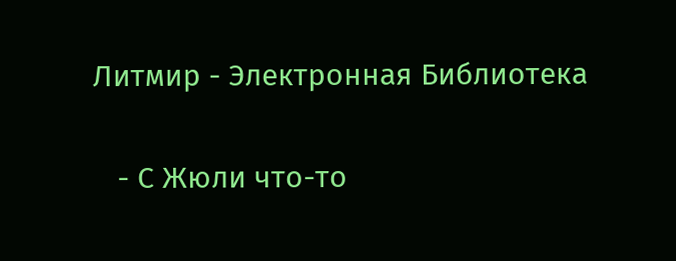Литмир - Электронная Библиотека

   - С Жюли что-то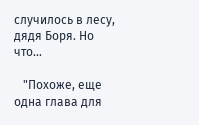случилось в лесу, дядя Боря. Но что...

   "Похоже, еще одна глава для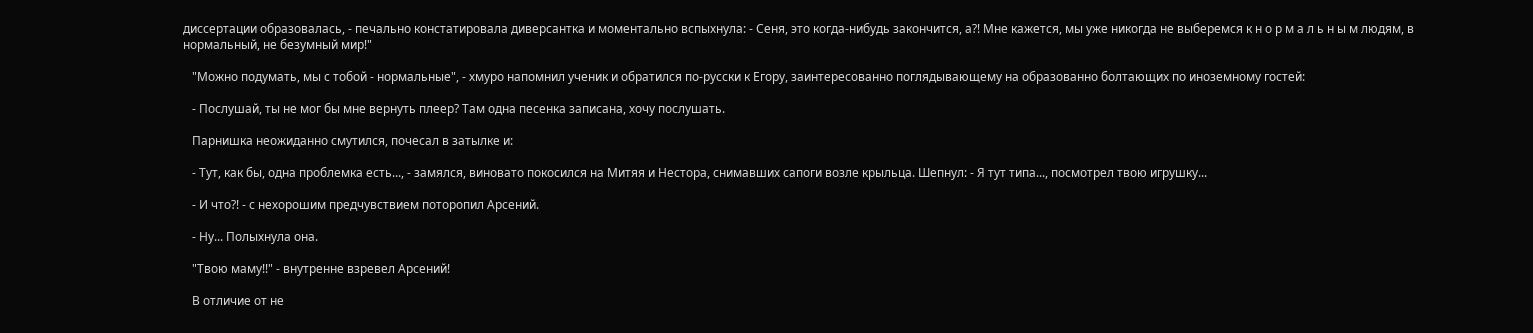диссертации образовалась, - печально констатировала диверсантка и моментально вспыхнула: - Сеня, это когда-нибудь закончится, а?! Мне кажется, мы уже никогда не выберемся к н о р м а л ь н ы м людям, в нормальный, не безумный мир!"

   "Можно подумать, мы с тобой - нормальные", - хмуро напомнил ученик и обратился по-русски к Егору, заинтересованно поглядывающему на образованно болтающих по иноземному гостей:

   - Послушай, ты не мог бы мне вернуть плеер? Там одна песенка записана, хочу послушать.

   Парнишка неожиданно смутился, почесал в затылке и:

   - Тут, как бы, одна проблемка есть..., - замялся, виновато покосился на Митяя и Нестора, снимавших сапоги возле крыльца. Шепнул: - Я тут типа..., посмотрел твою игрушку...

   - И что?! - с нехорошим предчувствием поторопил Арсений.

   - Ну... Полыхнула она.

   "Твою маму!!" - внутренне взревел Арсений!

   В отличие от не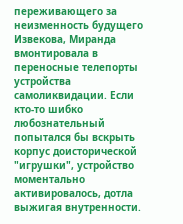переживающего за неизменность будущего Извекова, Миранда вмонтировала в переносные телепорты устройства самоликвидации. Если кто-то шибко любознательный попытался бы вскрыть корпус доисторической "игрушки", устройство моментально активировалось, дотла выжигая внутренности.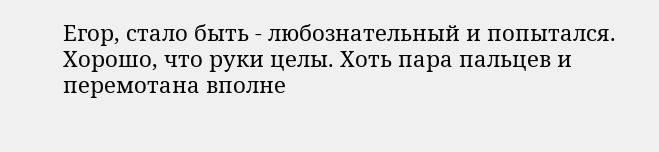Егор, стало быть - любознательный и попытался. Хорошо, что руки целы. Хоть пара пальцев и перемотана вполне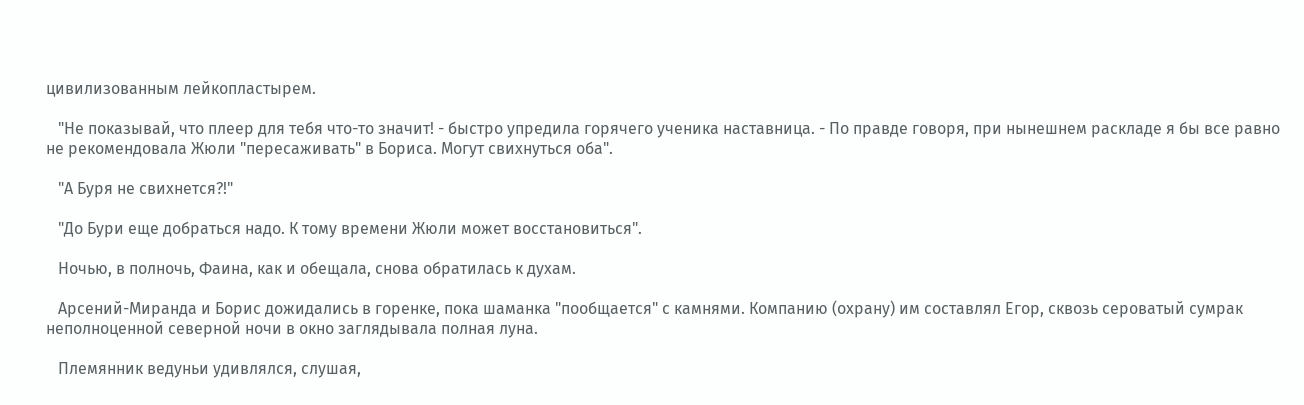цивилизованным лейкопластырем.

   "Не показывай, что плеер для тебя что-то значит! - быстро упредила горячего ученика наставница. - По правде говоря, при нынешнем раскладе я бы все равно не рекомендовала Жюли "пересаживать" в Бориса. Могут свихнуться оба".

   "А Буря не свихнется?!"

   "До Бури еще добраться надо. К тому времени Жюли может восстановиться".

   Ночью, в полночь, Фаина, как и обещала, снова обратилась к духам.

   Арсений-Миранда и Борис дожидались в горенке, пока шаманка "пообщается" с камнями. Компанию (охрану) им составлял Егор, сквозь сероватый сумрак неполноценной северной ночи в окно заглядывала полная луна.

   Племянник ведуньи удивлялся, слушая,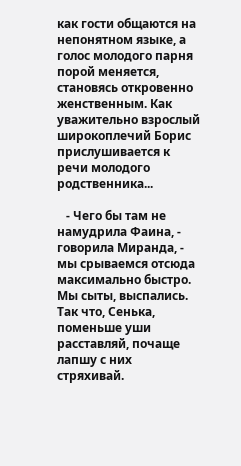как гости общаются на непонятном языке, а голос молодого парня порой меняется, становясь откровенно женственным. Как уважительно взрослый широкоплечий Борис прислушивается к речи молодого родственника...

   - Чего бы там не намудрила Фаина, - говорила Миранда, - мы срываемся отсюда максимально быстро. Мы сыты, выспались. Так что, Сенька, поменьше уши расставляй, почаще лапшу с них стряхивай.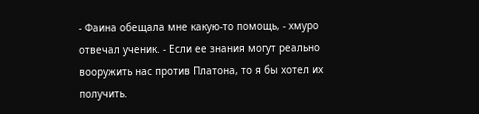- Фаина обещала мне какую-то помощь, - хмуро отвечал ученик. - Если ее знания могут реально вооружить нас против Платона, то я бы хотел их получить.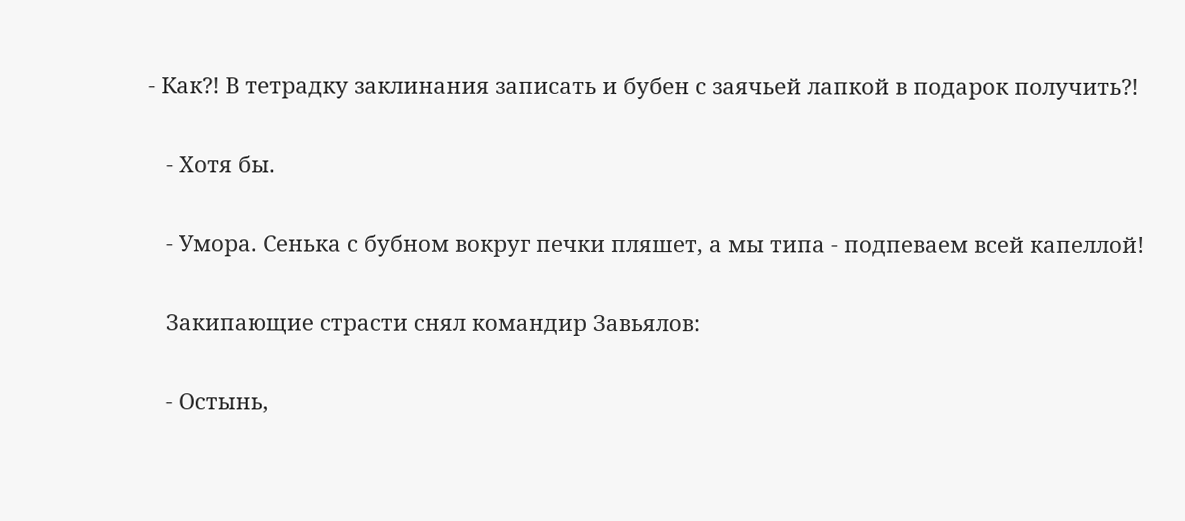- Как?! В тетрадку заклинания записать и бубен с заячьей лапкой в подарок получить?!

   - Хотя бы.

   - Умора. Сенька с бубном вокруг печки пляшет, а мы типа - подпеваем всей капеллой!

   Закипающие страсти снял командир Завьялов:

   - Остынь,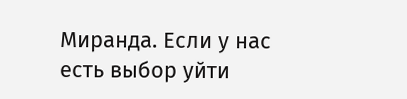Миранда. Если у нас есть выбор уйти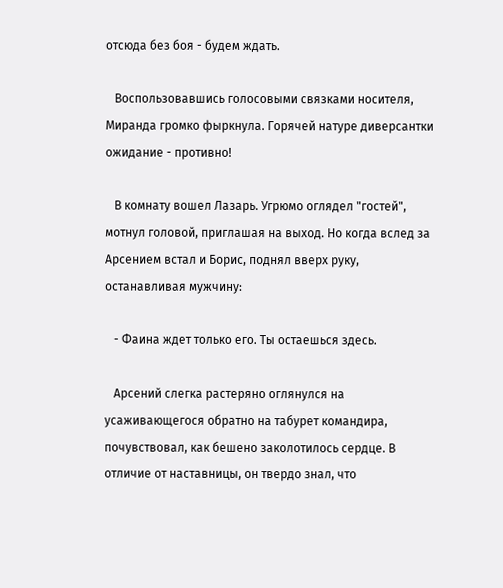отсюда без боя - будем ждать.

   Воспользовавшись голосовыми связками носителя, Миранда громко фыркнула. Горячей натуре диверсантки ожидание - противно!

   В комнату вошел Лазарь. Угрюмо оглядел "гостей", мотнул головой, приглашая на выход. Но когда вслед за Арсением встал и Борис, поднял вверх руку, останавливая мужчину:

   - Фаина ждет только его. Ты остаешься здесь.

   Арсений слегка растеряно оглянулся на усаживающегося обратно на табурет командира, почувствовал, как бешено заколотилось сердце. В отличие от наставницы, он твердо знал, что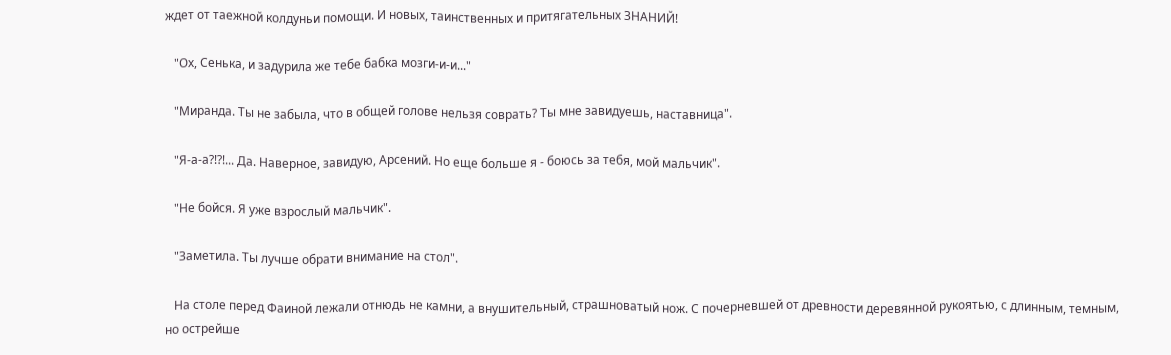ждет от таежной колдуньи помощи. И новых, таинственных и притягательных ЗНАНИЙ!

   "Ох, Сенька, и задурила же тебе бабка мозги-и-и..."

   "Миранда. Ты не забыла, что в общей голове нельзя соврать? Ты мне завидуешь, наставница".

   "Я-а-а?!?!... Да. Наверное, завидую, Арсений. Но еще больше я - боюсь за тебя, мой мальчик".

   "Не бойся. Я уже взрослый мальчик".

   "Заметила. Ты лучше обрати внимание на стол".

   На столе перед Фаиной лежали отнюдь не камни, а внушительный, страшноватый нож. С почерневшей от древности деревянной рукоятью, с длинным, темным, но острейше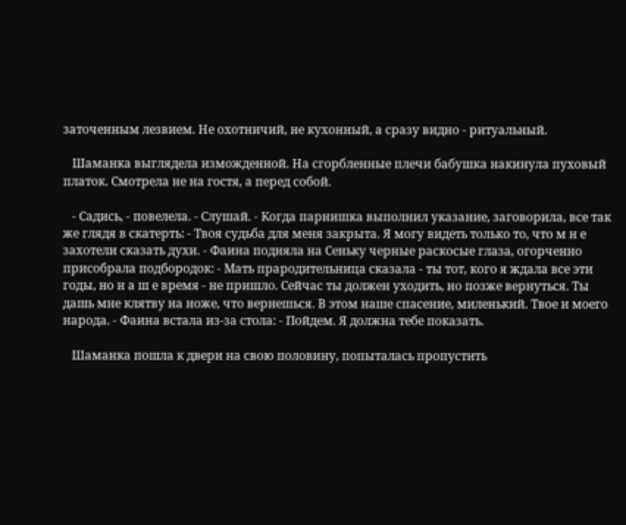заточенным лезвием. Не охотничий, не кухонный, а сразу видно - ритуальный.

   Шаманка выглядела изможденной. На сгорбленные плечи бабушка накинула пуховый платок. Смотрела не на гостя, а перед собой.

   - Садись, - повелела. - Слушай. - Когда парнишка выполнил указание, заговорила, все так же глядя в скатерть: - Твоя судьба для меня закрыта. Я могу видеть только то, что м н е захотели сказать духи. - Фаина подняла на Сеньку черные раскосые глаза, огорченно присобрала подбородок: - Мать прародительница сказала - ты тот, кого я ждала все эти годы, но н а ш е время - не пришло. Сейчас ты должен уходить, но позже вернуться. Ты дашь мне клятву на ноже, что вернешься. В этом наше спасение, миленький. Твое и моего народа. - Фаина встала из-за стола: - Пойдем. Я должна тебе показать.

   Шаманка пошла к двери на свою половину, попыталась пропустить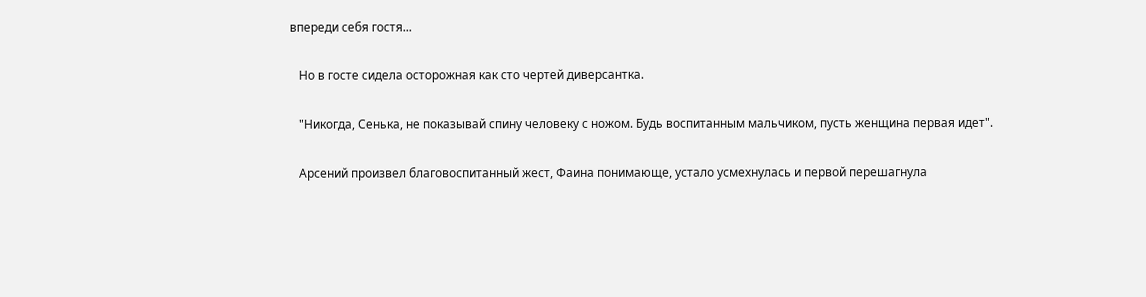впереди себя гостя...

   Но в госте сидела осторожная как сто чертей диверсантка.

   "Никогда, Сенька, не показывай спину человеку с ножом. Будь воспитанным мальчиком, пусть женщина первая идет".

   Арсений произвел благовоспитанный жест, Фаина понимающе, устало усмехнулась и первой перешагнула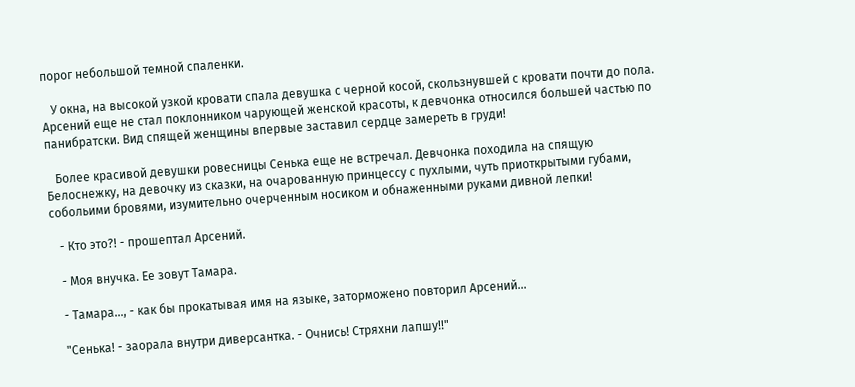порог небольшой темной спаленки.

   У окна, на высокой узкой кровати спала девушка с черной косой, скользнувшей с кровати почти до пола. Арсений еще не стал поклонником чарующей женской красоты, к девчонка относился большей частью по панибратски. Вид спящей женщины впервые заставил сердце замереть в груди!

   Более красивой девушки ровесницы Сенька еще не встречал. Девчонка походила на спящую Белоснежку, на девочку из сказки, на очарованную принцессу с пухлыми, чуть приоткрытыми губами, собольими бровями, изумительно очерченным носиком и обнаженными руками дивной лепки!

   - Кто это?! - прошептал Арсений.

   - Моя внучка. Ее зовут Тамара.

   - Тамара..., - как бы прокатывая имя на языке, заторможено повторил Арсений...

   "Сенька! - заорала внутри диверсантка. - Очнись! Стряхни лапшу!!"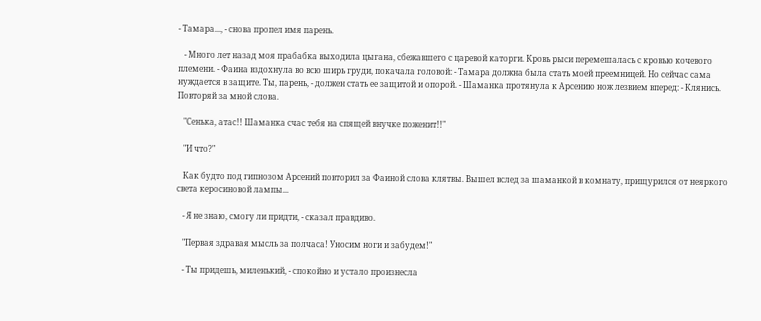- Тамара..., - снова пропел имя парень.

   - Много лет назад моя прабабка выходила цыгана, сбежавшего с царевой каторги. Кровь рыси перемешалась с кровью кочевого племени. - Фаина вздохнула во всю ширь груди, покачала головой: - Тамара должна была стать моей преемницей. Но сейчас сама нуждается в защите. Ты, парень, - должен стать ее защитой и опорой. - Шаманка протянула к Арсению нож лезвием вперед: - Клянись. Повторяй за мной слова.

   "Сенька, атас!! Шаманка счас тебя на спящей внучке поженит!!"

   "И что?"

   Как будто под гипнозом Арсений повторил за Фаиной слова клятвы. Вышел вслед за шаманкой в комнату, прищурился от неяркого света керосиновой лампы...

   - Я не знаю, смогу ли придти, - сказал правдиво.

   "Первая здравая мысль за полчаса! Уносим ноги и забудем!"

   - Ты придешь, миленький, - спокойно и устало произнесла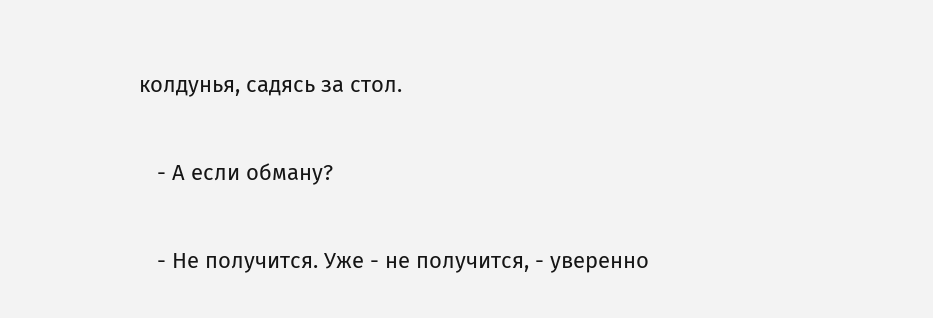колдунья, садясь за стол.

   - А если обману?

   - Не получится. Уже - не получится, - уверенно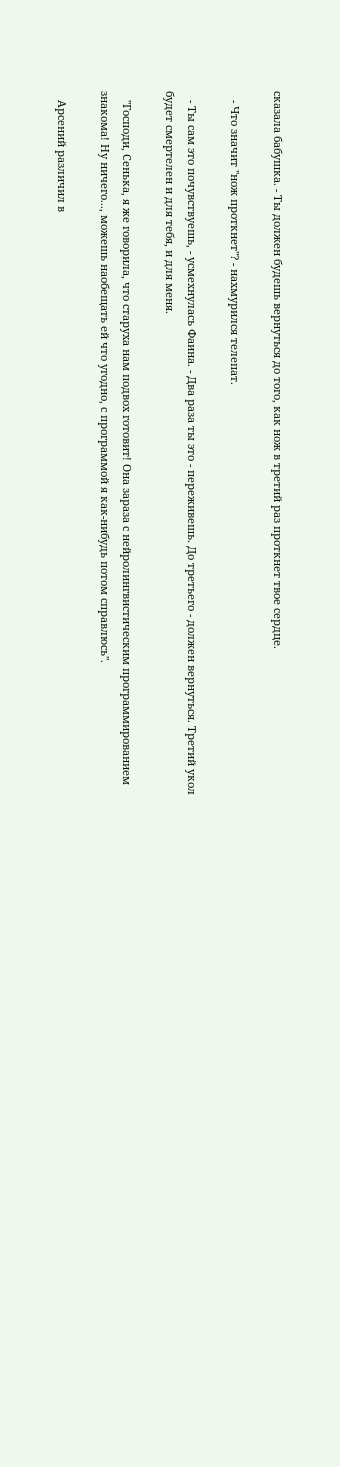сказала бабушка. - Ты должен будешь вернуться до того, как нож в третий раз проткнет твое сердце.

   - Что значит "нож проткнет"? - нахмурился телепат.

   - Ты сам это почувствуешь, - усмехнулась Фаина. - Два раза ты это - переживешь. До третьего - должен вернуться. Третий укол будет смертелен и для тебя, и для меня.

   "Господи, Сенька, я же говорила, что старуха нам подвох готовит! Она зараза с нейролингвистическим программированием знакома! Ну ничего..., можешь наобещать ей что угодно, с программой я как-нибудь потом справлюсь".

   Арсений различил в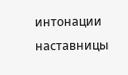интонации наставницы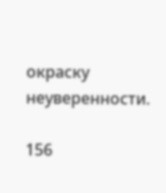окраску неуверенности.

156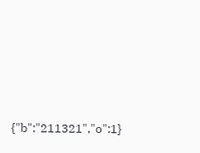{"b":"211321","o":1}